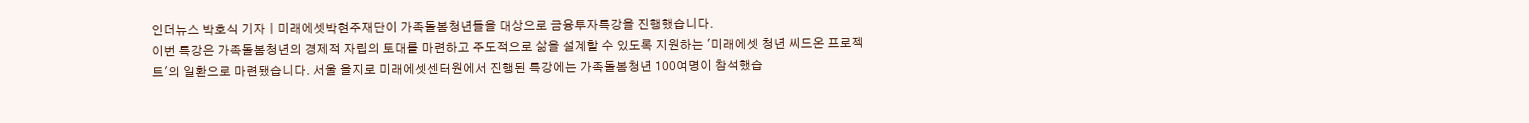인더뉴스 박호식 기자ㅣ미래에셋박현주재단이 가족돌봄청년들을 대상으로 금융투자특강을 진행했습니다.
이번 특강은 가족돌봄청년의 경제적 자립의 토대를 마련하고 주도적으로 삶을 설계할 수 있도록 지원하는 '미래에셋 청년 씨드온 프로젝트'의 일환으로 마련됐습니다. 서울 을지로 미래에셋센터원에서 진행된 특강에는 가족돌봄청년 100여명이 참석했습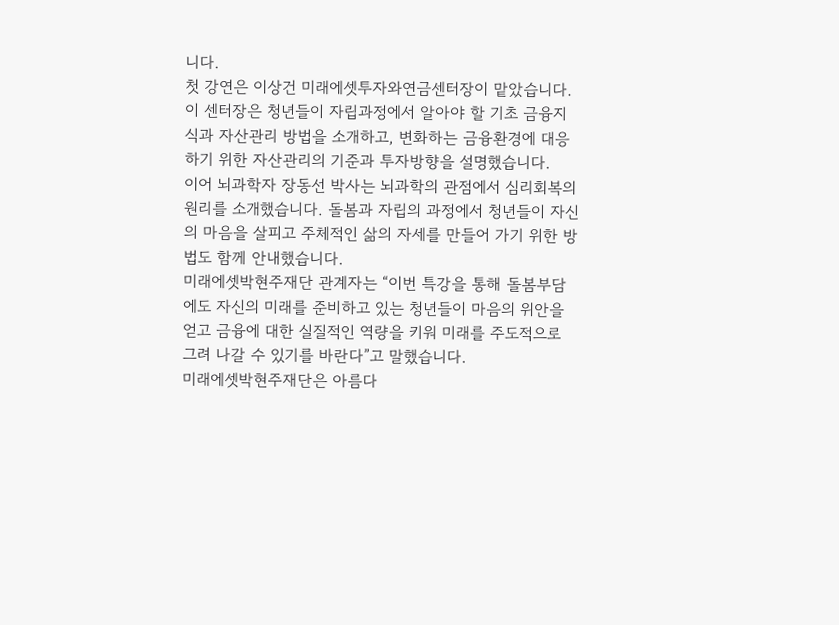니다.
첫 강연은 이상건 미래에셋투자와연금센터장이 맡았습니다. 이 센터장은 청년들이 자립과정에서 알아야 할 기초 금융지식과 자산관리 방법을 소개하고, 변화하는 금융환경에 대응하기 위한 자산관리의 기준과 투자방향을 설명했습니다.
이어 뇌과학자 장동선 박사는 뇌과학의 관점에서 심리회복의 원리를 소개했습니다. 돌봄과 자립의 과정에서 청년들이 자신의 마음을 살피고 주체적인 삶의 자세를 만들어 가기 위한 방법도 함께 안내했습니다.
미래에셋박현주재단 관계자는 “이번 특강을 통해 돌봄부담에도 자신의 미래를 준비하고 있는 청년들이 마음의 위안을 얻고 금융에 대한 실질적인 역량을 키워 미래를 주도적으로 그려 나갈 수 있기를 바란다”고 말했습니다.
미래에셋박현주재단은 아름다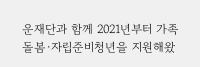운재단과 함께 2021년부터 가족돌봄·자립준비청년을 지원해왔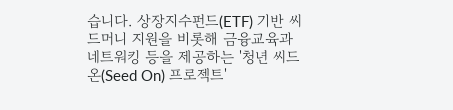습니다. 상장지수펀드(ETF) 기반 씨드머니 지원을 비롯해 금융교육과 네트워킹 등을 제공하는 '청년 씨드온(Seed On) 프로젝트'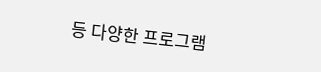등 다양한 프로그램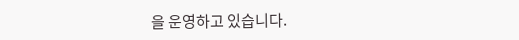을 운영하고 있습니다.